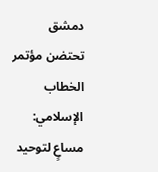دمشق تحتضن مؤتمر الخطاب الإسلامي: مساعٍ لتوحيد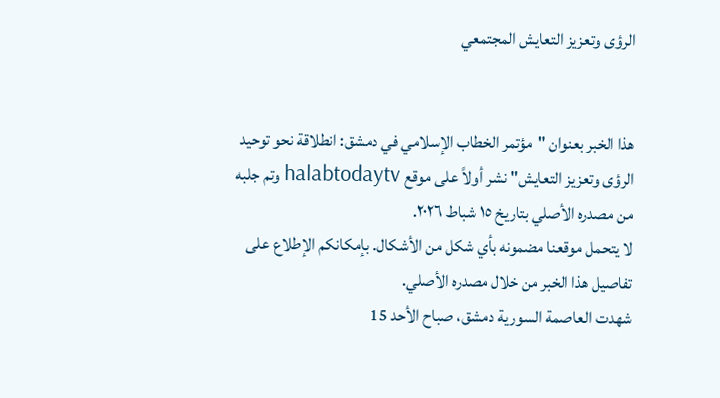الرؤى وتعزيز التعايش المجتمعي


هذا الخبر بعنوان "مؤتمر الخطاب الإسلامي في دمشق: انطلاقة نحو توحيد الرؤى وتعزيز التعايش" نشر أولاً على موقع halabtodaytv وتم جلبه من مصدره الأصلي بتاريخ ١٥ شباط ٢٠٢٦.
لا يتحمل موقعنا مضمونه بأي شكل من الأشكال. بإمكانكم الإطلاع على تفاصيل هذا الخبر من خلال مصدره الأصلي.
شهدت العاصمة السورية دمشق، صباح الأحد 15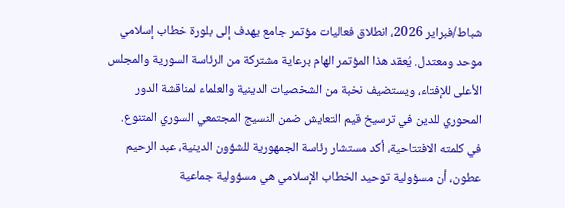شباط/فبراير 2026، انطلاق فعاليات مؤتمر جامع يهدف إلى بلورة خطاب إسلامي موحد ومعتدل. يُعقد هذا المؤتمر الهام برعاية مشتركة من الرئاسة السورية والمجلس الأعلى للإفتاء، ويستضيف نخبة من الشخصيات الدينية والعلماء لمناقشة الدور المحوري للدين في ترسيخ قيم التعايش ضمن النسيج المجتمعي السوري المتنوع.
في كلمته الافتتاحية، أكد مستشار رئاسة الجمهورية للشؤون الدينية، عبد الرحيم عطون، أن مسؤولية توحيد الخطاب الإسلامي هي مسؤولية جماعية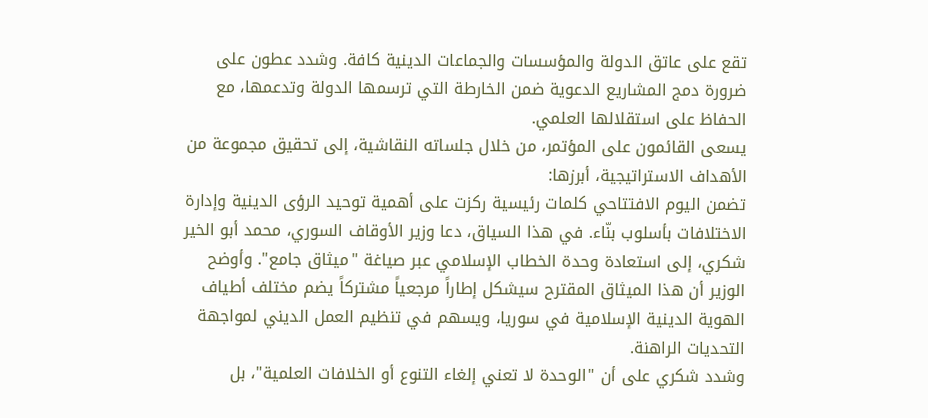تقع على عاتق الدولة والمؤسسات والجماعات الدينية كافة. وشدد عطون على ضرورة دمج المشاريع الدعوية ضمن الخارطة التي ترسمها الدولة وتدعمها، مع الحفاظ على استقلالها العلمي.
يسعى القائمون على المؤتمر، من خلال جلساته النقاشية، إلى تحقيق مجموعة من الأهداف الاستراتيجية، أبرزها:
تضمن اليوم الافتتاحي كلمات رئيسية ركزت على أهمية توحيد الرؤى الدينية وإدارة الاختلافات بأسلوب بنّاء. في هذا السياق، دعا وزير الأوقاف السوري، محمد أبو الخير شكري، إلى استعادة وحدة الخطاب الإسلامي عبر صياغة "ميثاق جامع". وأوضح الوزير أن هذا الميثاق المقترح سيشكل إطاراً مرجعياً مشتركاً يضم مختلف أطياف الهوية الدينية الإسلامية في سوريا، ويسهم في تنظيم العمل الديني لمواجهة التحديات الراهنة.
وشدد شكري على أن "الوحدة لا تعني إلغاء التنوع أو الخلافات العلمية"، بل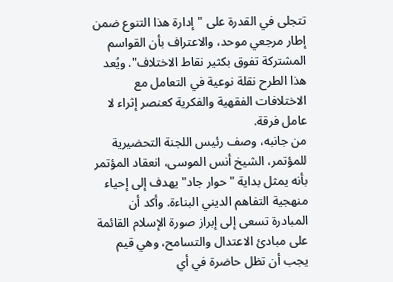تتجلى في القدرة على "إدارة هذا التنوع ضمن إطار مرجعي موحد، والاعتراف بأن القواسم المشتركة تفوق بكثير نقاط الاختلاف". ويُعد هذا الطرح نقلة نوعية في التعامل مع الاختلافات الفقهية والفكرية كعنصر إثراء لا عامل فرقة.
من جانبه، وصف رئيس اللجنة التحضيرية للمؤتمر، الشيخ أنس الموسى، انعقاد المؤتمر بأنه يمثل بداية "حوار جاد" يهدف إلى إحياء منهجية التفاهم الديني البناءة. وأكد أن المبادرة تسعى إلى إبراز صورة الإسلام القائمة على مبادئ الاعتدال والتسامح، وهي قيم يجب أن تظل حاضرة في أي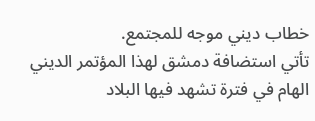خطاب ديني موجه للمجتمع.
تأتي استضافة دمشق لهذا المؤتمر الديني الهام في فترة تشهد فيها البلاد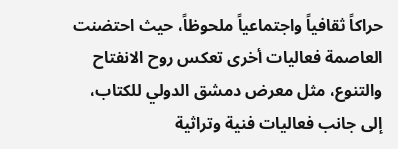حراكاً ثقافياً واجتماعياً ملحوظاً، حيث احتضنت العاصمة فعاليات أخرى تعكس روح الانفتاح والتنوع، مثل معرض دمشق الدولي للكتاب، إلى جانب فعاليات فنية وتراثية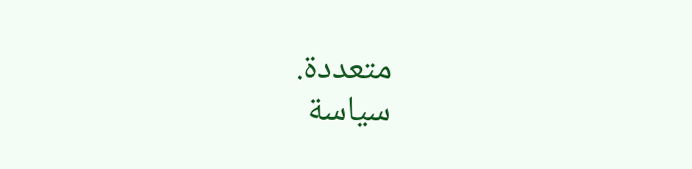متعددة.
سياسة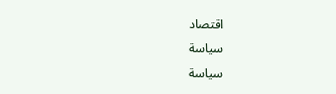اقتصاد
سياسة
سياسة